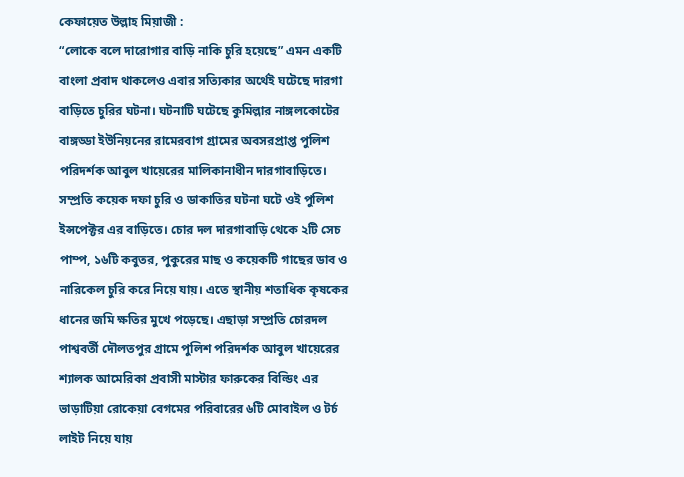কেফায়েত উল্লাহ মিয়াজী :
“লোকে বলে দারোগার বাড়ি নাকি চুরি হয়েছে” এমন একটি বাংলা প্রবাদ থাকলেও এবার সত্যিকার অর্থেই ঘটেছে দারগা বাড়িতে চুরির ঘটনা। ঘটনাটি ঘটেছে কুমিল্লার নাঙ্গলকোটের বাঙ্গড্ডা ইউনিয়নের রামেরবাগ গ্রামের অবসরপ্রাপ্ত পুলিশ পরিদর্শক আবুল খায়েরের মালিকানাধীন দারগাবাড়িতে। সম্প্রতি কয়েক দফা চুরি ও ডাকাতির ঘটনা ঘটে ওই পুলিশ ইন্সপেক্টর এর বাড়িতে। চোর দল দারগাবাড়ি থেকে ২টি সেচ পাম্প, ১৬টি কবুতর, পুকুরের মাছ ও কয়েকটি গাছের ডাব ও নারিকেল চুরি করে নিয়ে যায়। এতে স্থানীয় শতাধিক কৃষকের ধানের জমি ক্ষতির মুখে পড়েছে। এছাড়া সম্প্রতি চোরদল পাশ্ববর্তী দৌলতপুর গ্রামে পুলিশ পরিদর্শক আবুল খায়েরের শ্যালক আমেরিকা প্রবাসী মাস্টার ফারুকের বিল্ডিং এর ভাড়াটিয়া রোকেয়া বেগমের পরিবারের ৬টি মোবাইল ও টর্চ লাইট নিয়ে যায়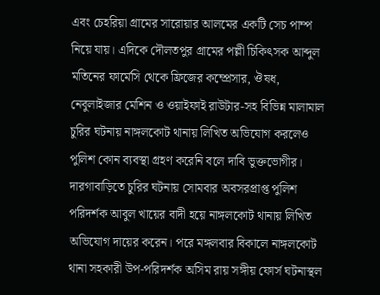এবং চেহরিয়া গ্রামের সারোয়ার আলমের একটি সেচ পাম্প নিয়ে যায়। এদিকে দৌলতপুর গ্রামের পল্লী চিকিৎসক আব্দুল মতিনের ফার্মেসি থেকে ফ্রিজের কম্প্রেসার, ঔষধ, নেবুলাইজার মেশিন ও ওয়াইফাই রাউটার-সহ বিভিন্ন মালামাল চুরির ঘটনায় নাঙ্গলকোট থানায় লিখিত অভিযোগ করলেও পুলিশ কোন ব্যবস্থা গ্রহণ করেনি বলে দাবি ভুক্তভোগীর। দারগাবাড়িতে চুরির ঘটনায় সোমবার অবসরপ্রাপ্ত পুলিশ পরিদর্শক আবুল খায়ের বাদী হয়ে নাঙ্গলকোট থানায় লিখিত অভিযোগ দায়ের করেন। পরে মঙ্গলবার বিকালে নাঙ্গলকোট থানা সহকারী উপ-পরিদর্শক অসিম রায় সঙ্গীয় ফোর্স ঘটনাস্থল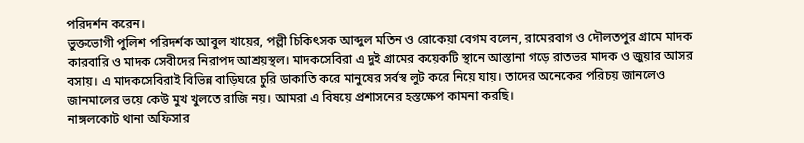পরিদর্শন করেন।
ভুক্তভোগী পুলিশ পরিদর্শক আবুল খায়ের, পল্লী চিকিৎসক আব্দুল মতিন ও রোকেয়া বেগম বলেন, রামেরবাগ ও দৌলতপুর গ্রামে মাদক কারবারি ও মাদক সেবীদের নিরাপদ আশ্রয়স্থল। মাদকসেবিরা এ দুই গ্রামের কয়েকটি স্থানে আস্তানা গড়ে রাতভর মাদক ও জুয়ার আসর বসায়। এ মাদকসেবিরাই বিভিন্ন বাড়িঘরে চুরি ডাকাতি করে মানুষের সর্বস্ব লুট করে নিয়ে যায়। তাদের অনেকের পরিচয় জানলেও জানমালের ভয়ে কেউ মুখ খুলতে রাজি নয়। আমরা এ বিষয়ে প্রশাসনের হস্তক্ষেপ কামনা করছি।
নাঙ্গলকোট থানা অফিসার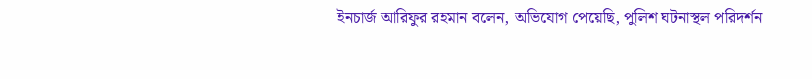ইনচার্জ আরিফুর রহমান বলেন, অভিযোগ পেয়েছি, পুলিশ ঘটনাস্থল পরিদর্শন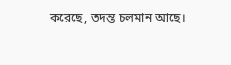করেছে, তদন্ত চলমান আছে।